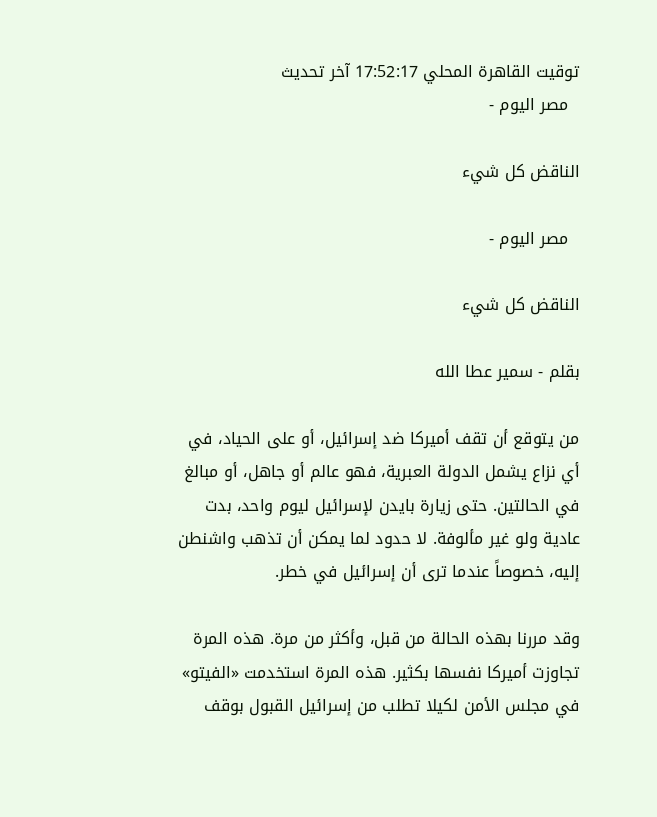توقيت القاهرة المحلي 17:52:17 آخر تحديث
  مصر اليوم -

الناقض كل شيء

  مصر اليوم -

الناقض كل شيء

بقلم - سمير عطا الله

من يتوقع أن تقف أميركا ضد إسرائيل، أو على الحياد، في أي نزاع يشمل الدولة العبرية، فهو عالم أو جاهل، أو مبالغ في الحالتين. حتى زيارة بايدن لإسرائيل ليوم واحد، بدت عادية ولو غير مألوفة. لا حدود لما يمكن أن تذهب واشنطن إليه، خصوصاً عندما ترى أن إسرائيل في خطر.

وقد مررنا بهذه الحالة من قبل، وأكثر من مرة. هذه المرة تجاوزت أميركا نفسها بكثير. هذه المرة استخدمت «الفيتو» في مجلس الأمن لكيلا تطلب من إسرائيل القبول بوقف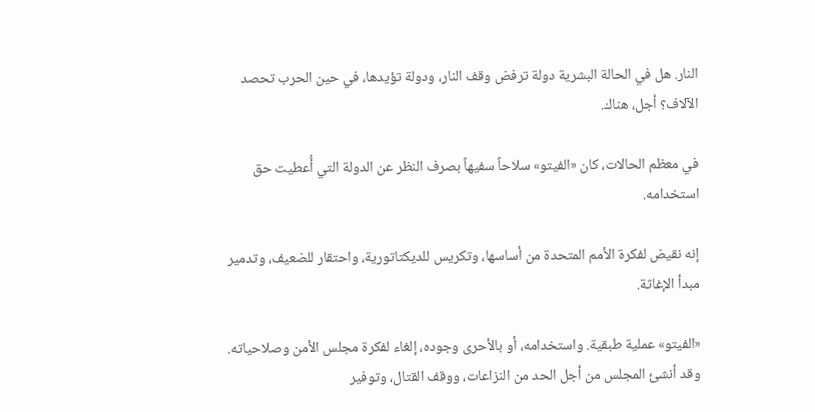النار. هل في الحالة البشرية دولة ترفض وقف النار، ودولة تؤيدها، في حين الحرب تحصد الآلاف؟ أجل، هناك.

في معظم الحالات، كان «الفيتو» سلاحاً سفيهاً بصرف النظر عن الدولة التي أُعطيت حق استخدامه.

إنه نقيض لفكرة الأمم المتحدة من أساسها، وتكريس للديكتاتورية، واحتقار للضعيف، وتدمير مبدأ الإغاثة.

«الفيتو» عملية طبقية. واستخدامه، أو بالأحرى وجوده، إلغاء لفكرة مجلس الأمن وصلاحياته. وقد أنشئ المجلس من أجل الحد من النزاعات، ووقف القتال، وتوفير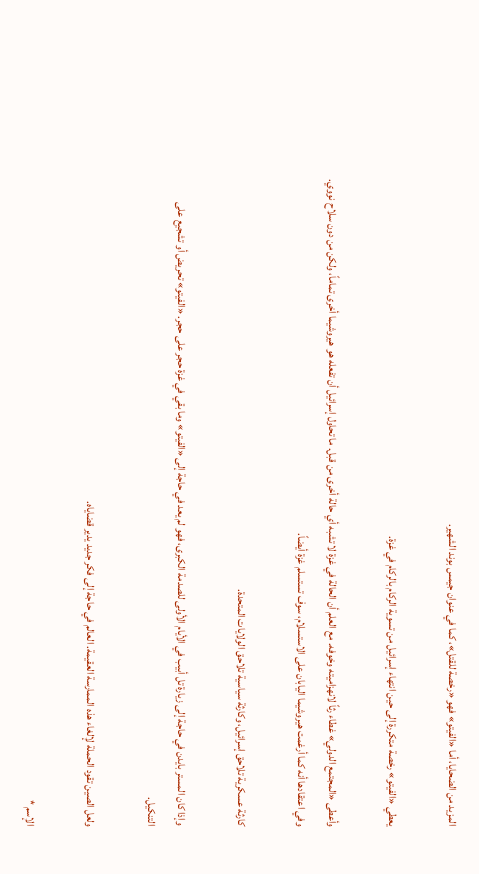المزيد من الضحايا، أما «الفيتو» فهو «رخصة للقتل»، كما في عنوان جيمس بوند الشهير.

يعطي «الفيتو» رخصة متكررة إلى حين انتهاء إسرائيل من تسوية الركام بالركام في غزة.

وأعطى «المجتمع الدولي» غطاء رثاً لانهزاميته وخوفه. مع العلم أن الحالة في غزة لا تشبه أي حالة أخرى من قبل. ما تحاول إسرائيل أن تفعله هو هيروشيما أخرى تماماً، ولكن من دون سلاح نووي. وفي اعتقادها أنه كما أرغمت هيروشيما اليابان على الاستسلام، سوف تستسلم غزة أيضاً.

كارثة عسكرية تلاحق إسرائيل، وكارثة سياسية تلاحق الولايات المتحدة.

وإذا كان المستر بايدن في حاجة إلى زيارة تل أبيب في الأيام الأولى للصدمة الكبرى، فهو لم يعد في حاجة إلى «الفيتو» وما بقي في غزة حجر على حجر. «الفيتو» تحريض أو تشجيع على التنكيل.

ولعل الصين تقود الحملة لإلغاء هذه الممارسة العقيمة. العالم في حاجة إلى فكر جديد يدير قضاياه.

الإسم *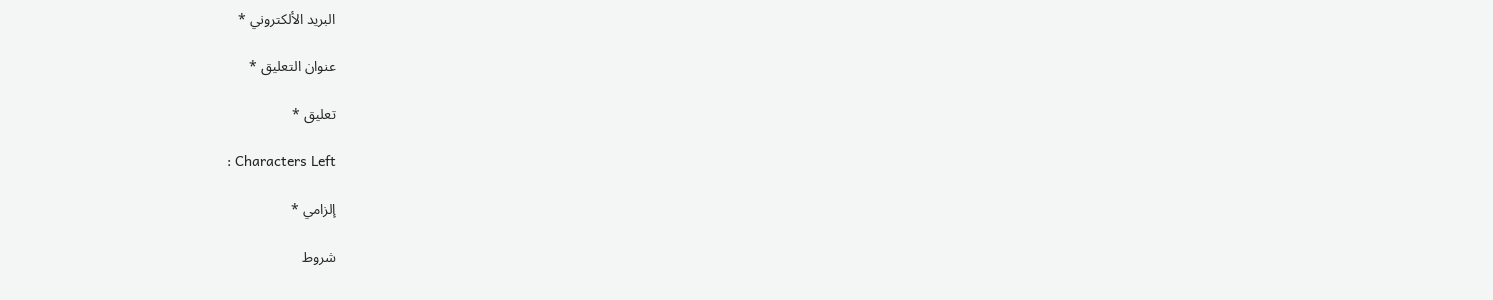البريد الألكتروني *

عنوان التعليق *

تعليق *

: Characters Left

إلزامي *

شروط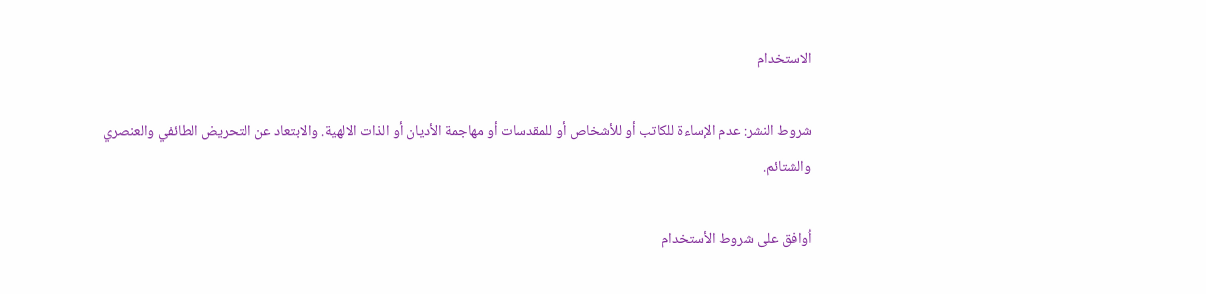الاستخدام

شروط النشر: عدم الإساءة للكاتب أو للأشخاص أو للمقدسات أو مهاجمة الأديان أو الذات الالهية. والابتعاد عن التحريض الطائفي والعنصري والشتائم.

اُوافق على شروط الأستخدام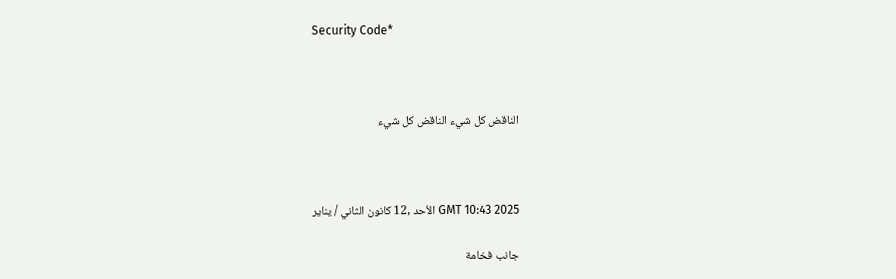Security Code*



الناقض كل شيء الناقض كل شيء



GMT 10:43 2025 الأحد ,12 كانون الثاني / يناير

جانب فخامة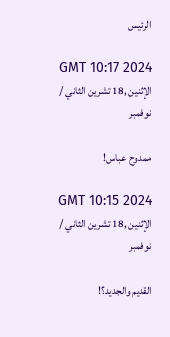الرئيس

GMT 10:17 2024 الإثنين ,18 تشرين الثاني / نوفمبر

ممدوح عباس!

GMT 10:15 2024 الإثنين ,18 تشرين الثاني / نوفمبر

القديم والجديد؟!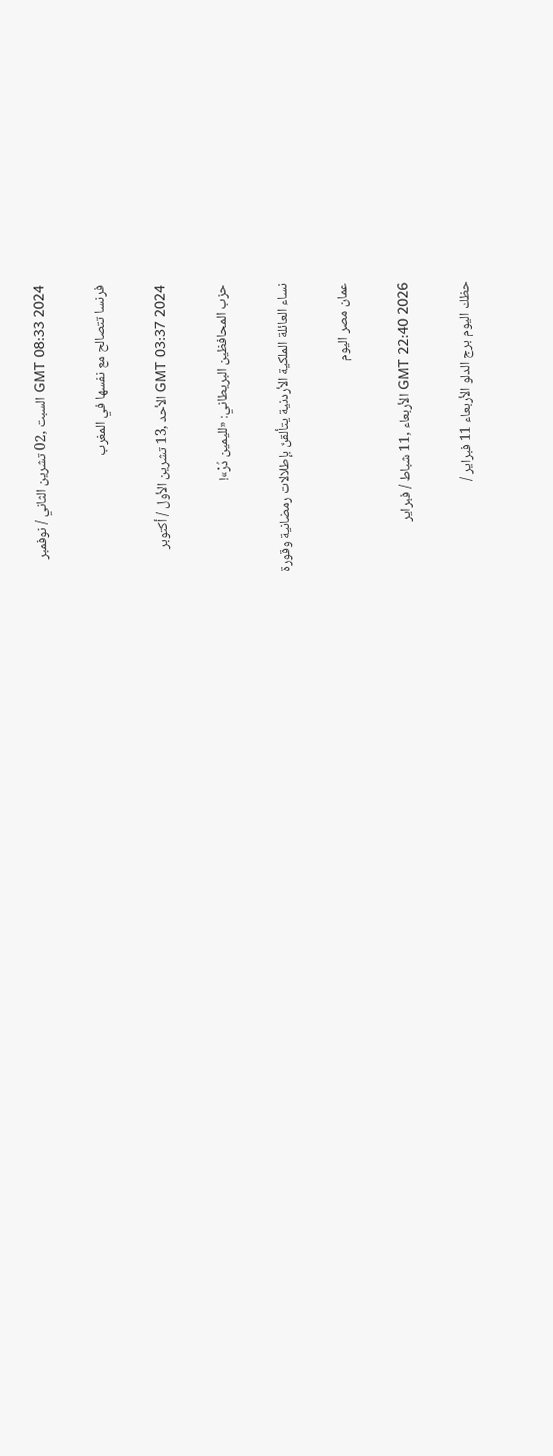GMT 08:33 2024 السبت ,02 تشرين الثاني / نوفمبر

فرنسا تتصالح مع نفسها في المغرب

GMT 03:37 2024 الأحد ,13 تشرين الأول / أكتوبر

حزب المحافظين البريطاني: «لليمين دُرْ»!

نساء العائلة الملكية الأردنية يتألقنّ بإطلالات رمضانية وقورة

عمان مصر اليوم

GMT 22:40 2026 الأربعاء ,11 شباط / فبراير

حظك اليوم برج الدلو الأربعاء 11 فبراير /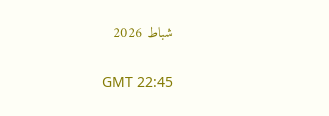شباط 2026

GMT 22:45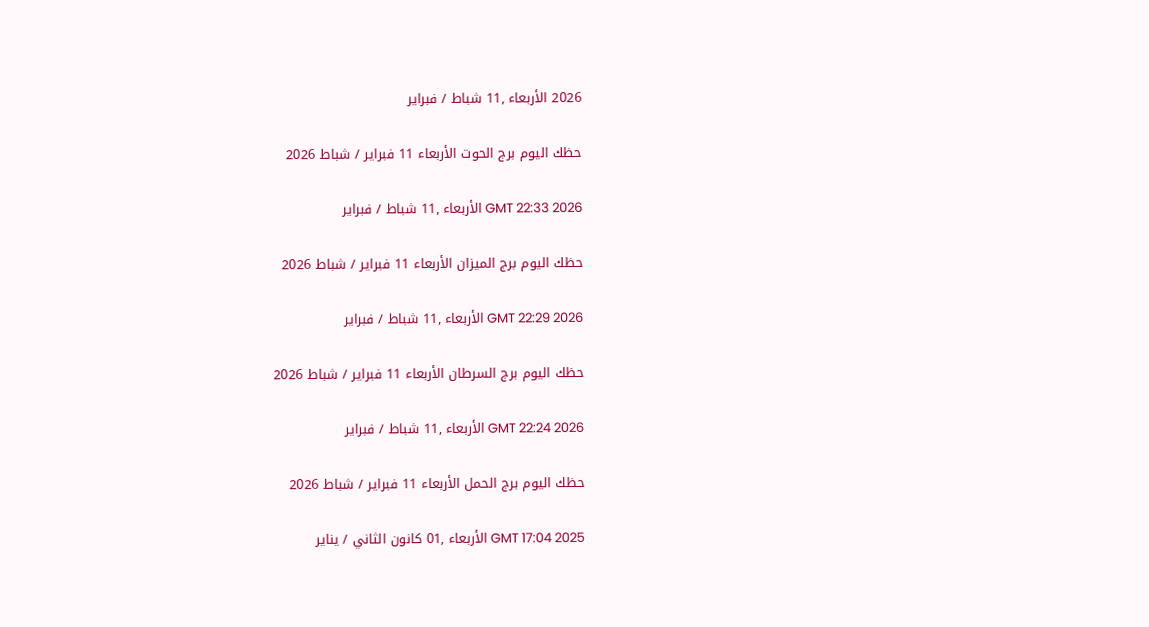2026 الأربعاء ,11 شباط / فبراير

حظك اليوم برج الحوت الأربعاء 11 فبراير / شباط 2026

GMT 22:33 2026 الأربعاء ,11 شباط / فبراير

حظك اليوم برج الميزان الأربعاء 11 فبراير / شباط 2026

GMT 22:29 2026 الأربعاء ,11 شباط / فبراير

حظك اليوم برج السرطان الأربعاء 11 فبراير / شباط 2026

GMT 22:24 2026 الأربعاء ,11 شباط / فبراير

حظك اليوم برج الحمل الأربعاء 11 فبراير / شباط 2026

GMT 17:04 2025 الأربعاء ,01 كانون الثاني / يناير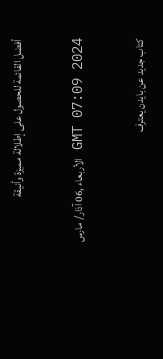أفضل القائمة للحصول على إطلالة مميزة وأنيقة

GMT 07:09 2024 الأربعاء ,06 آذار/ مارس

كتاب جديد عن بايدن يعترف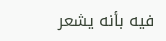فيه بأنه يشعر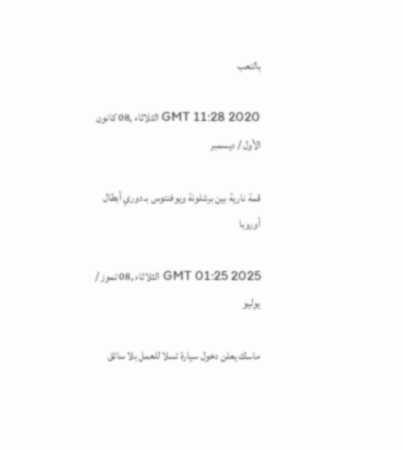بالتعب

GMT 11:28 2020 الثلاثاء ,08 كانون الأول / ديسمبر

قمة نارية بين برشلونة ويوفنتوس بـ دوري أبطال أوروبا

GMT 01:25 2025 الثلاثاء ,08 تموز / يوليو

ماسك يعلن دخول سيارة تسلا للعمل بلا سائق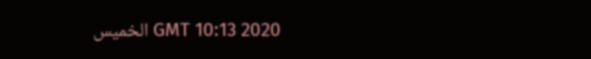GMT 10:13 2020 الخميس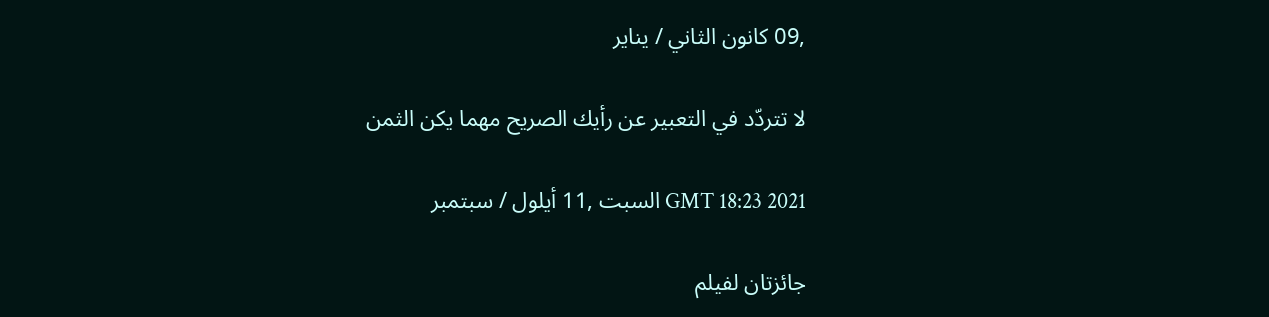,09 كانون الثاني / يناير

لا تتردّد في التعبير عن رأيك الصريح مهما يكن الثمن

GMT 18:23 2021 السبت ,11 أيلول / سبتمبر

جائزتان لفيلم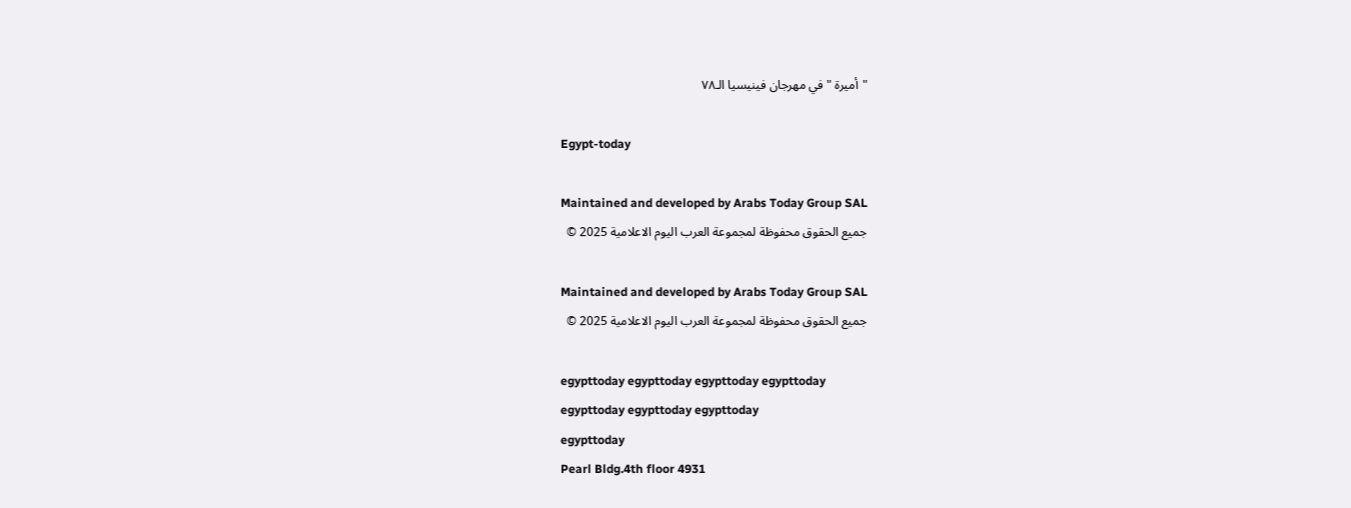"أميرة "في مهرجان فينيسيا الـ٧٨

Egypt-today

Maintained and developed by Arabs Today Group SAL
جميع الحقوق محفوظة لمجموعة العرب اليوم الاعلامية 2025 ©

Maintained and developed by Arabs Today Group SAL
جميع الحقوق محفوظة لمجموعة العرب اليوم الاعلامية 2025 ©

egypttoday egypttoday egypttoday egypttoday
egypttoday egypttoday egypttoday
egypttoday
Pearl Bldg.4th floor 4931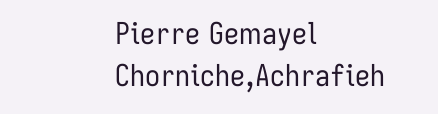Pierre Gemayel Chorniche,Achrafieh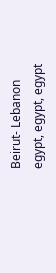Beirut- Lebanon
egypt, egypt, egypt